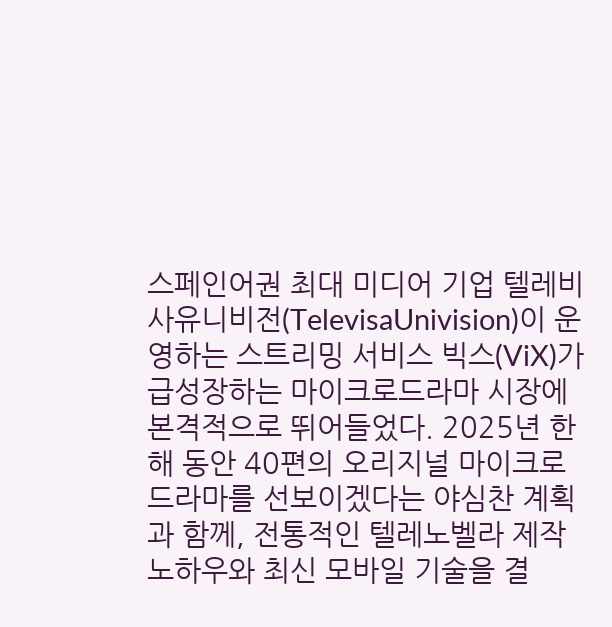스페인어권 최대 미디어 기업 텔레비사유니비전(TelevisaUnivision)이 운영하는 스트리밍 서비스 빅스(ViX)가 급성장하는 마이크로드라마 시장에 본격적으로 뛰어들었다. 2025년 한 해 동안 40편의 오리지널 마이크로드라마를 선보이겠다는 야심찬 계획과 함께, 전통적인 텔레노벨라 제작 노하우와 최신 모바일 기술을 결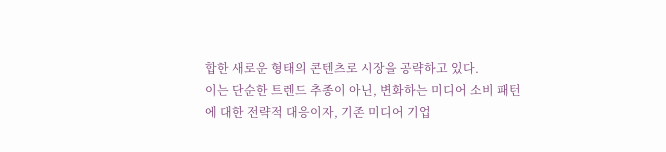합한 새로운 형태의 콘텐츠로 시장을 공략하고 있다.
이는 단순한 트렌드 추종이 아닌, 변화하는 미디어 소비 패턴에 대한 전략적 대응이자, 기존 미디어 기업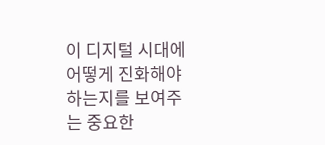이 디지털 시대에 어떻게 진화해야 하는지를 보여주는 중요한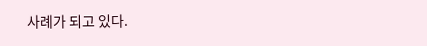사례가 되고 있다.